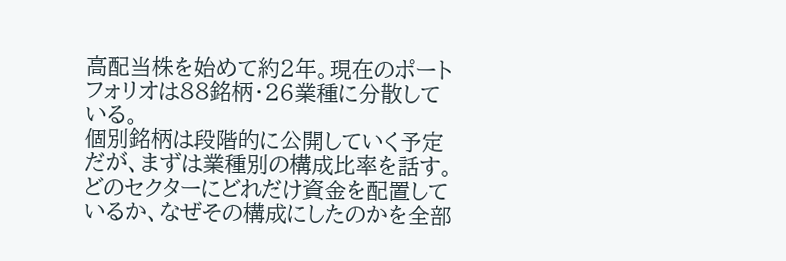高配当株を始めて約2年。現在のポートフォリオは88銘柄・26業種に分散している。
個別銘柄は段階的に公開していく予定だが、まずは業種別の構成比率を話す。どのセクターにどれだけ資金を配置しているか、なぜその構成にしたのかを全部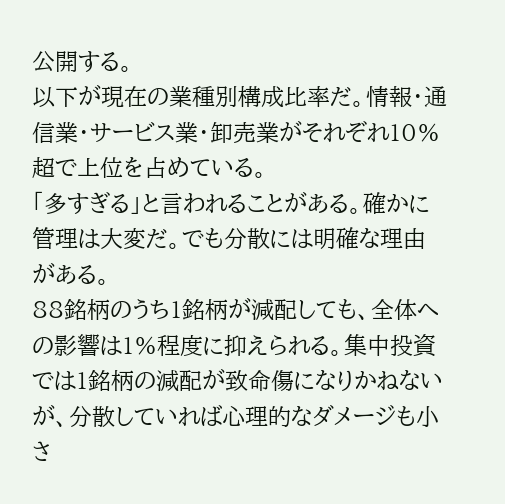公開する。
以下が現在の業種別構成比率だ。情報・通信業・サービス業・卸売業がそれぞれ10%超で上位を占めている。
「多すぎる」と言われることがある。確かに管理は大変だ。でも分散には明確な理由がある。
88銘柄のうち1銘柄が減配しても、全体への影響は1%程度に抑えられる。集中投資では1銘柄の減配が致命傷になりかねないが、分散していれば心理的なダメージも小さ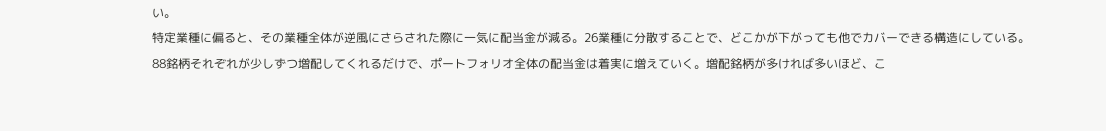い。
特定業種に偏ると、その業種全体が逆風にさらされた際に一気に配当金が減る。26業種に分散することで、どこかが下がっても他でカバーできる構造にしている。
88銘柄それぞれが少しずつ増配してくれるだけで、ポートフォリオ全体の配当金は着実に増えていく。増配銘柄が多ければ多いほど、こ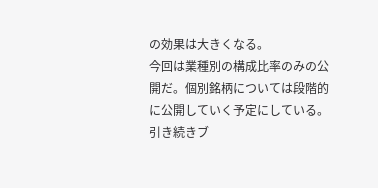の効果は大きくなる。
今回は業種別の構成比率のみの公開だ。個別銘柄については段階的に公開していく予定にしている。
引き続きブ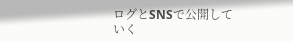ログとSNSで公開していく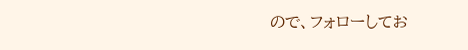ので、フォローしてお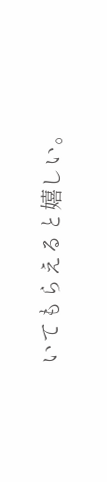いてもらえると嬉しい。